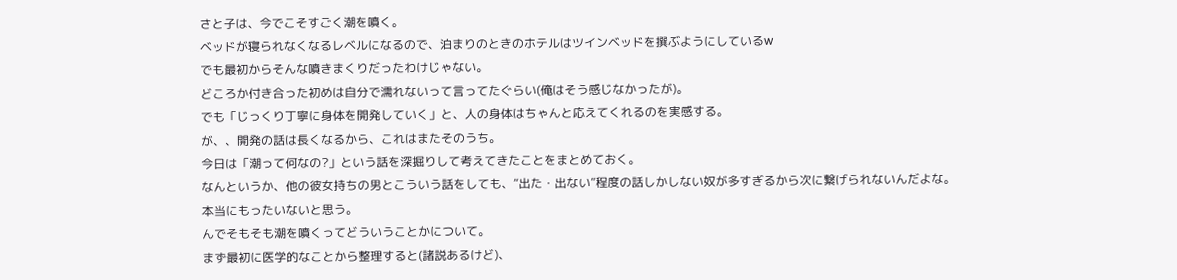さと子は、今でこそすごく潮を噴く。
ベッドが寝られなくなるレベルになるので、泊まりのときのホテルはツインベッドを撰ぶようにしているw
でも最初からそんな噴きまくりだったわけじゃない。
どころか付き合った初めは自分で濡れないって言ってたぐらい(俺はそう感じなかったが)。
でも「じっくり丁寧に身体を開発していく」と、人の身体はちゃんと応えてくれるのを実感する。
が、、開発の話は長くなるから、これはまたそのうち。
今日は「潮って何なの?」という話を深掘りして考えてきたことをまとめておく。
なんというか、他の彼女持ちの男とこういう話をしても、“出た・出ない”程度の話しかしない奴が多すぎるから次に繋げられないんだよな。
本当にもったいないと思う。
んでそもそも潮を噴くってどういうことかについて。
まず最初に医学的なことから整理すると(諸説あるけど)、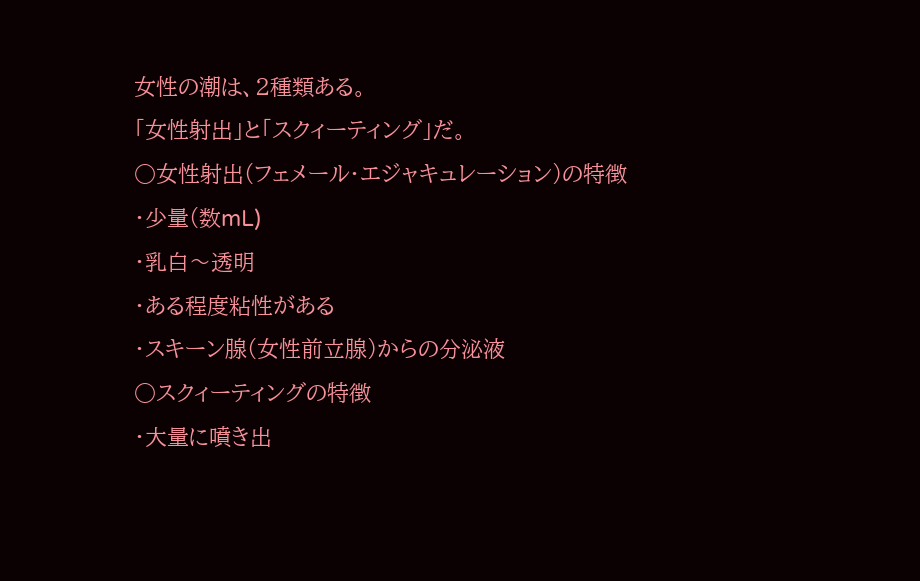女性の潮は、2種類ある。
「女性射出」と「スクィーティング」だ。
○女性射出(フェメール・エジャキュレーション)の特徴
・少量(数mL)
・乳白〜透明
・ある程度粘性がある
・スキーン腺(女性前立腺)からの分泌液
○スクィーティングの特徴
・大量に噴き出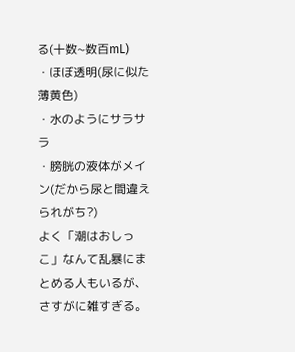る(十数~数百mL)
・ほぼ透明(尿に似た薄黄色)
・水のようにサラサラ
・膀胱の液体がメイン(だから尿と間違えられがち?)
よく「潮はおしっこ」なんて乱暴にまとめる人もいるが、さすがに雑すぎる。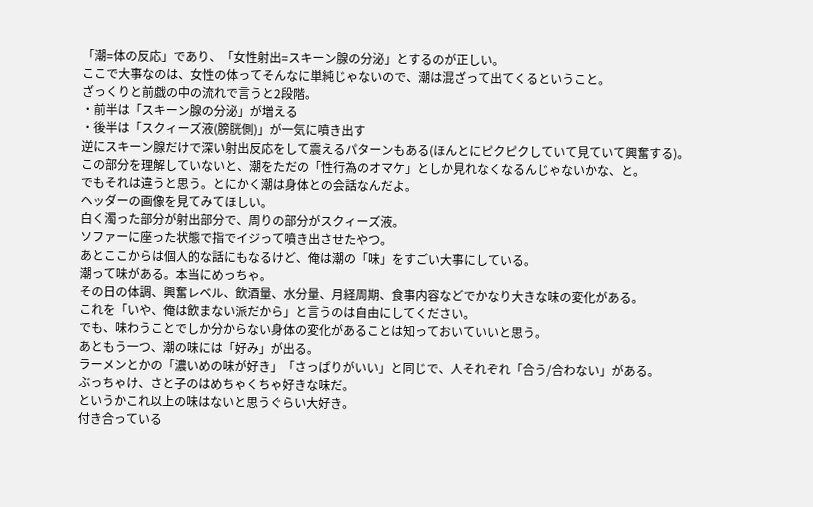「潮=体の反応」であり、「女性射出=スキーン腺の分泌」とするのが正しい。
ここで大事なのは、女性の体ってそんなに単純じゃないので、潮は混ざって出てくるということ。
ざっくりと前戯の中の流れで言うと2段階。
・前半は「スキーン腺の分泌」が増える
・後半は「スクィーズ液(膀胱側)」が一気に噴き出す
逆にスキーン腺だけで深い射出反応をして震えるパターンもある(ほんとにピクピクしていて見ていて興奮する)。
この部分を理解していないと、潮をただの「性行為のオマケ」としか見れなくなるんじゃないかな、と。
でもそれは違うと思う。とにかく潮は身体との会話なんだよ。
ヘッダーの画像を見てみてほしい。
白く濁った部分が射出部分で、周りの部分がスクィーズ液。
ソファーに座った状態で指でイジって噴き出させたやつ。
あとここからは個人的な話にもなるけど、俺は潮の「味」をすごい大事にしている。
潮って味がある。本当にめっちゃ。
その日の体調、興奮レベル、飲酒量、水分量、月経周期、食事内容などでかなり大きな味の変化がある。
これを「いや、俺は飲まない派だから」と言うのは自由にしてください。
でも、味わうことでしか分からない身体の変化があることは知っておいていいと思う。
あともう一つ、潮の味には「好み」が出る。
ラーメンとかの「濃いめの味が好き」「さっぱりがいい」と同じで、人それぞれ「合う/合わない」がある。
ぶっちゃけ、さと子のはめちゃくちゃ好きな味だ。
というかこれ以上の味はないと思うぐらい大好き。
付き合っている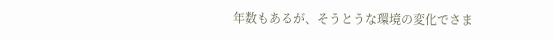年数もあるが、そうとうな環境の変化でさま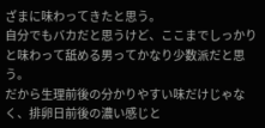ざまに味わってきたと思う。
自分でもバカだと思うけど、ここまでしっかりと味わって舐める男ってかなり少数派だと思う。
だから生理前後の分かりやすい味だけじゃなく、排卵日前後の濃い感じと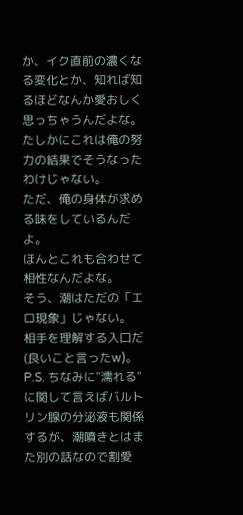か、イク直前の濃くなる変化とか、知れば知るほどなんか愛おしく思っちゃうんだよな。
たしかにこれは俺の努力の結果でそうなったわけじゃない。
ただ、俺の身体が求める味をしているんだよ。
ほんとこれも合わせて相性なんだよな。
そう、潮はただの「エロ現象」じゃない。
相手を理解する入口だ(良いこと言ったw)。
P.S. ちなみに"濡れる"に関して言えばバルトリン腺の分泌液も関係するが、潮噴きとはまた別の話なので割愛